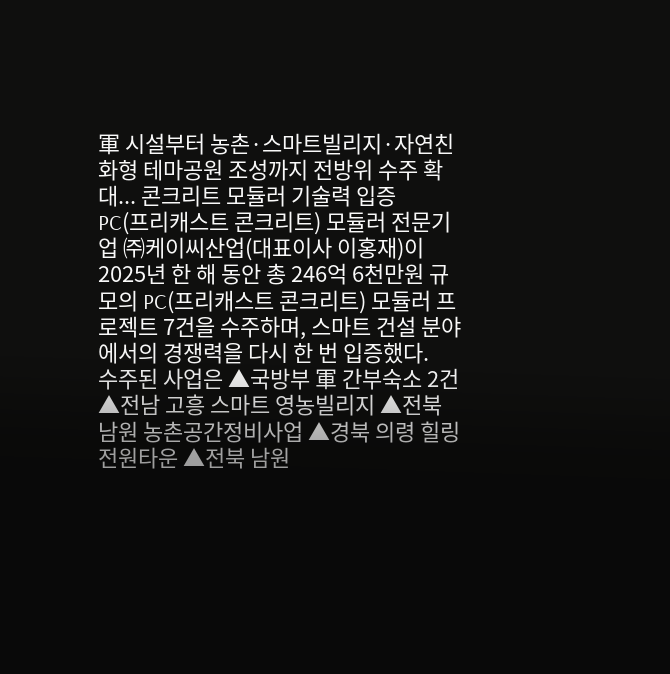軍 시설부터 농촌·스마트빌리지·자연친화형 테마공원 조성까지 전방위 수주 확대... 콘크리트 모듈러 기술력 입증
PC(프리캐스트 콘크리트) 모듈러 전문기업 ㈜케이씨산업(대표이사 이홍재)이 2025년 한 해 동안 총 246억 6천만원 규모의 PC(프리캐스트 콘크리트) 모듈러 프로젝트 7건을 수주하며, 스마트 건설 분야에서의 경쟁력을 다시 한 번 입증했다.
수주된 사업은 ▲국방부 軍 간부숙소 2건 ▲전남 고흥 스마트 영농빌리지 ▲전북 남원 농촌공간정비사업 ▲경북 의령 힐링 전원타운 ▲전북 남원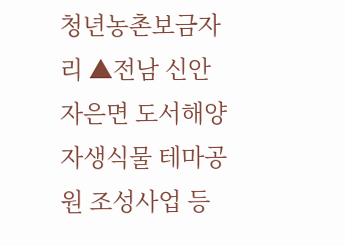청년농촌보금자리 ▲전남 신안 자은면 도서해양자생식물 테마공원 조성사업 등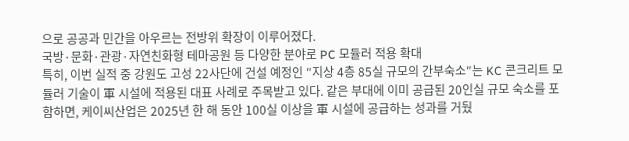으로 공공과 민간을 아우르는 전방위 확장이 이루어졌다.
국방·문화·관광·자연친화형 테마공원 등 다양한 분야로 PC 모듈러 적용 확대
특히, 이번 실적 중 강원도 고성 22사단에 건설 예정인 ″지상 4층 85실 규모의 간부숙소″는 KC 콘크리트 모듈러 기술이 軍 시설에 적용된 대표 사례로 주목받고 있다. 같은 부대에 이미 공급된 20인실 규모 숙소를 포함하면, 케이씨산업은 2025년 한 해 동안 100실 이상을 軍 시설에 공급하는 성과를 거뒀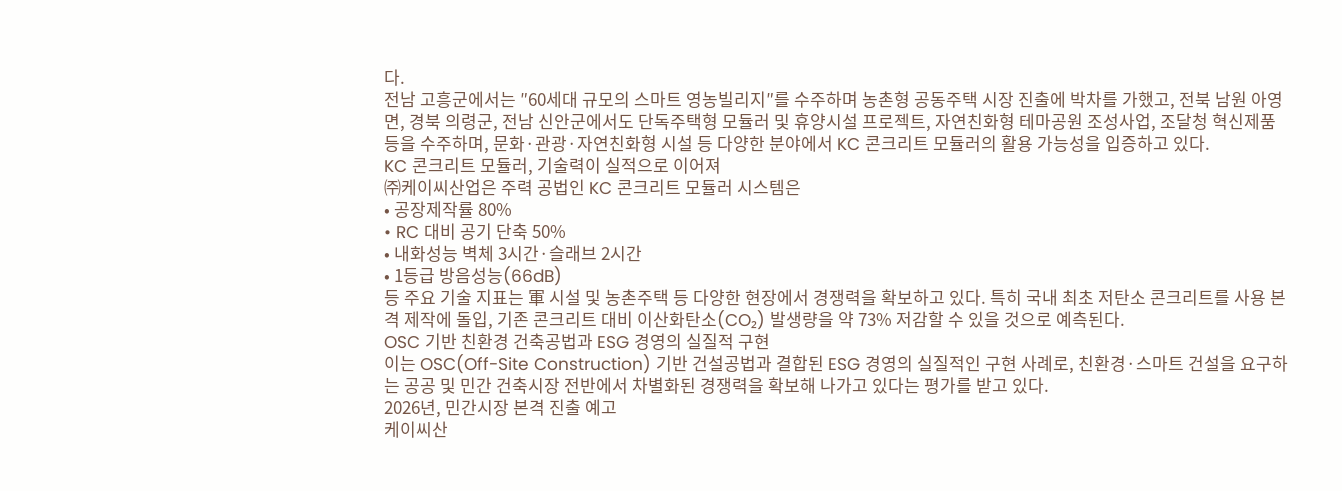다.
전남 고흥군에서는 ″60세대 규모의 스마트 영농빌리지″를 수주하며 농촌형 공동주택 시장 진출에 박차를 가했고, 전북 남원 아영면, 경북 의령군, 전남 신안군에서도 단독주택형 모듈러 및 휴양시설 프로젝트, 자연친화형 테마공원 조성사업, 조달청 혁신제품 등을 수주하며, 문화·관광·자연친화형 시설 등 다양한 분야에서 KC 콘크리트 모듈러의 활용 가능성을 입증하고 있다.
KC 콘크리트 모듈러, 기술력이 실적으로 이어져
㈜케이씨산업은 주력 공법인 KC 콘크리트 모듈러 시스템은
• 공장제작률 80%
• RC 대비 공기 단축 50%
• 내화성능 벽체 3시간·슬래브 2시간
• 1등급 방음성능(66dB)
등 주요 기술 지표는 軍 시설 및 농촌주택 등 다양한 현장에서 경쟁력을 확보하고 있다. 특히 국내 최초 저탄소 콘크리트를 사용 본격 제작에 돌입, 기존 콘크리트 대비 이산화탄소(CO₂) 발생량을 약 73% 저감할 수 있을 것으로 예측된다.
OSC 기반 친환경 건축공법과 ESG 경영의 실질적 구현
이는 OSC(Off-Site Construction) 기반 건설공법과 결합된 ESG 경영의 실질적인 구현 사례로, 친환경·스마트 건설을 요구하는 공공 및 민간 건축시장 전반에서 차별화된 경쟁력을 확보해 나가고 있다는 평가를 받고 있다.
2026년, 민간시장 본격 진출 예고
케이씨산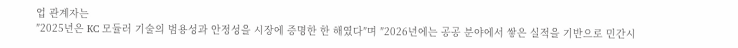업 관계자는
″2025년은 KC 모듈러 기술의 범용성과 안정성을 시장에 증명한 한 해였다″며 ″2026년에는 공공 분야에서 쌓은 실적을 기반으로 민간시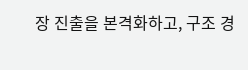장 진출을 본격화하고, 구조 경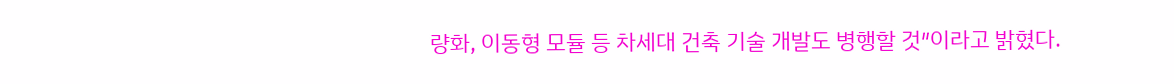량화, 이동형 모듈 등 차세대 건축 기술 개발도 병행할 것″이라고 밝혔다.